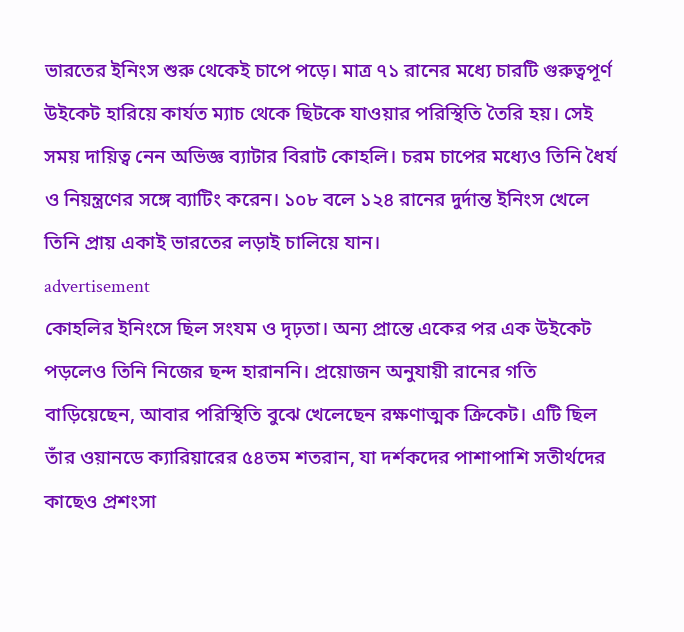ভারতের ইনিংস শুরু থেকেই চাপে পড়ে। মাত্র ৭১ রানের মধ্যে চারটি গুরুত্বপূর্ণ উইকেট হারিয়ে কার্যত ম্যাচ থেকে ছিটকে যাওয়ার পরিস্থিতি তৈরি হয়। সেই সময় দায়িত্ব নেন অভিজ্ঞ ব্যাটার বিরাট কোহলি। চরম চাপের মধ্যেও তিনি ধৈর্য ও নিয়ন্ত্রণের সঙ্গে ব্যাটিং করেন। ১০৮ বলে ১২৪ রানের দুর্দান্ত ইনিংস খেলে তিনি প্রায় একাই ভারতের লড়াই চালিয়ে যান।
advertisement
কোহলির ইনিংসে ছিল সংযম ও দৃঢ়তা। অন্য প্রান্তে একের পর এক উইকেট পড়লেও তিনি নিজের ছন্দ হারাননি। প্রয়োজন অনুযায়ী রানের গতি বাড়িয়েছেন, আবার পরিস্থিতি বুঝে খেলেছেন রক্ষণাত্মক ক্রিকেট। এটি ছিল তাঁর ওয়ানডে ক্যারিয়ারের ৫৪তম শতরান, যা দর্শকদের পাশাপাশি সতীর্থদের কাছেও প্রশংসা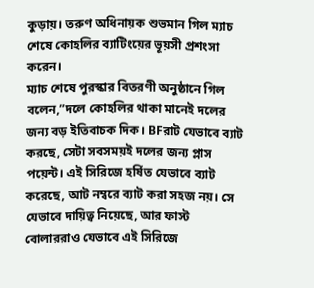কুড়ায়। তরুণ অধিনায়ক শুভমান গিল ম্যাচ শেষে কোহলির ব্যাটিংয়ের ভূয়সী প্রশংসা করেন।
ম্যাচ শেষে পুরস্কার বিতরণী অনুষ্ঠানে গিল বলেন,”দলে কোহলির থাকা মানেই দলের জন্য বড় ইতিবাচক দিক। BFরাট যেভাবে ব্যাট করছে, সেটা সবসময়ই দলের জন্য প্লাস পয়েন্ট। এই সিরিজে হর্ষিত যেভাবে ব্যাট করেছে, আট নম্বরে ব্যাট করা সহজ নয়। সে যেভাবে দায়িত্ব নিয়েছে, আর ফাস্ট বোলাররাও যেভাবে এই সিরিজে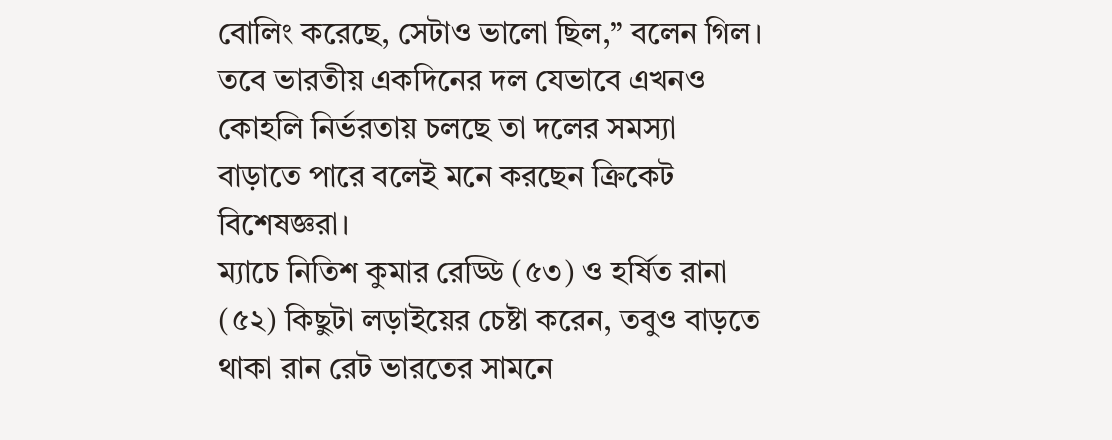বোলিং করেছে, সেটাও ভালো ছিল,” বলেন গিল। তবে ভারতীয় একদিনের দল যেভাবে এখনও কোহলি নির্ভরতায় চলছে তা দলের সমস্যা বাড়াতে পারে বলেই মনে করছেন ক্রিকেট বিশেষজ্ঞরা।
ম্যাচে নিতিশ কুমার রেড্ডি (৫৩) ও হর্ষিত রানা (৫২) কিছুটা লড়াইয়ের চেষ্টা করেন, তবুও বাড়তে থাকা রান রেট ভারতের সামনে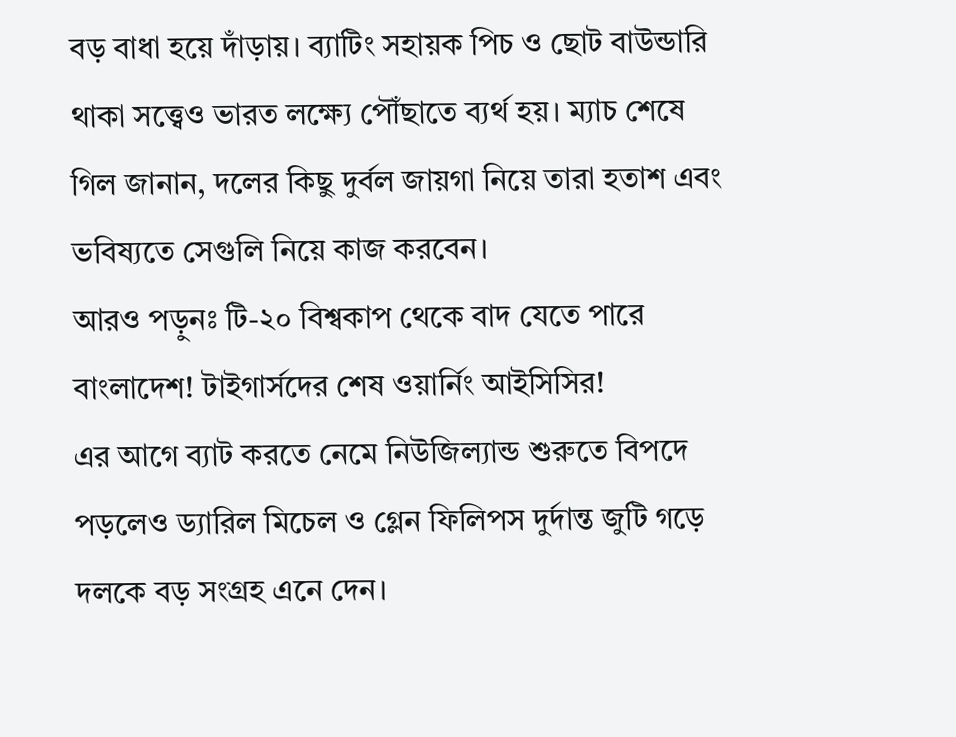বড় বাধা হয়ে দাঁড়ায়। ব্যাটিং সহায়ক পিচ ও ছোট বাউন্ডারি থাকা সত্ত্বেও ভারত লক্ষ্যে পৌঁছাতে ব্যর্থ হয়। ম্যাচ শেষে গিল জানান, দলের কিছু দুর্বল জায়গা নিয়ে তারা হতাশ এবং ভবিষ্যতে সেগুলি নিয়ে কাজ করবেন।
আরও পড়ুনঃ টি-২০ বিশ্বকাপ থেকে বাদ যেতে পারে বাংলাদেশ! টাইগার্সদের শেষ ওয়ার্নিং আইসিসির!
এর আগে ব্যাট করতে নেমে নিউজিল্যান্ড শুরুতে বিপদে পড়লেও ড্যারিল মিচেল ও গ্লেন ফিলিপস দুর্দান্ত জুটি গড়ে দলকে বড় সংগ্রহ এনে দেন।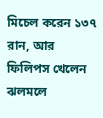মিচেল করেন ১৩৭ রান, আর ফিলিপস খেলেন ঝলমলে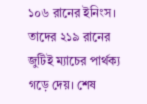১০৬ রানের ইনিংস। তাদের ২১৯ রানের জুটিই ম্যাচের পার্থক্য গড়ে দেয়। শেষ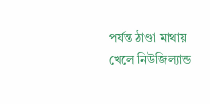পর্যন্ত ঠাণ্ডা মাথায় খেলে নিউজিল্যান্ড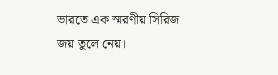ভারতে এক স্মরণীয় সিরিজ জয় তুলে নেয়।